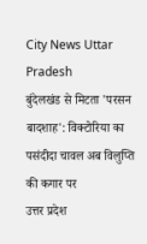City News Uttar Pradesh
बुंदेलखंड से मिटता 'परसन बादशाह': विक्टोरिया का पसंदीदा चावल अब विलुप्ति की कगार पर
उत्तर प्रदेश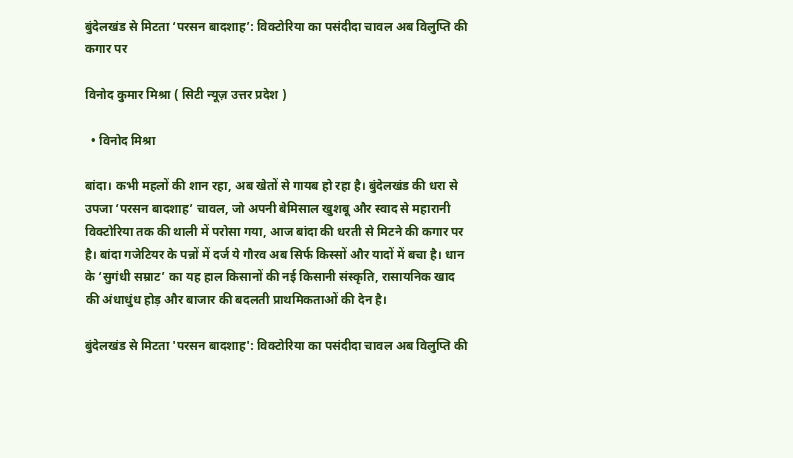बुंदेलखंड से मिटता ‘परसन बादशाह’: विक्टोरिया का पसंदीदा चावल अब विलुप्ति की कगार पर

विनोद कुमार मिश्रा ( सिटी न्यूज़ उत्तर प्रदेश )

  • विनोद मिश्रा

बांदा। कभी महलों की शान रहा, अब खेतों से गायब हो रहा है। बुंदेलखंड की धरा से उपजा ‘परसन बादशाह’ चावल, जो अपनी बेमिसाल खुशबू और स्वाद से महारानी विक्टोरिया तक की थाली में परोसा गया, आज बांदा की धरती से मिटने की कगार पर है। बांदा गजेटियर के पन्नों में दर्ज ये गौरव अब सिर्फ किस्सों और यादों में बचा है। धान के ‘सुगंधी सम्राट’ का यह हाल किसानों की नई किसानी संस्कृति, रासायनिक खाद की अंधाधुंध होड़ और बाजार की बदलती प्राथमिकताओं की देन है।

बुंदेलखंड से मिटता 'परसन बादशाह': विक्टोरिया का पसंदीदा चावल अब विलुप्ति की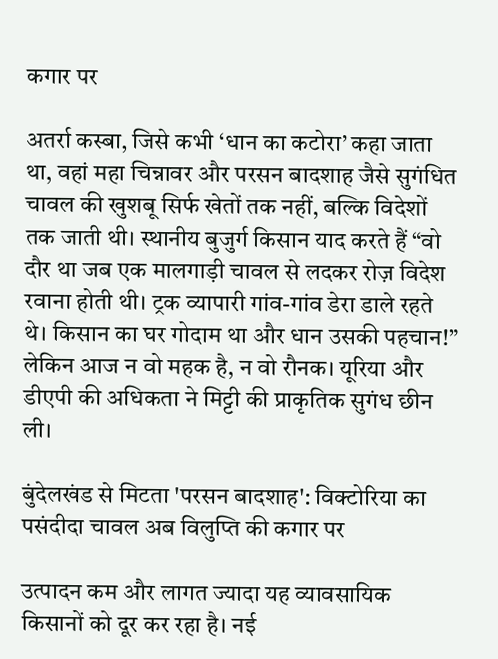कगार पर

अतर्रा कस्बा, जिसे कभी ‘धान का कटोरा’ कहा जाता था, वहां महा चिन्नावर और परसन बादशाह जैसे सुगंधित चावल की खुशबू सिर्फ खेतों तक नहीं, बल्कि विदेशों तक जाती थी। स्थानीय बुजुर्ग किसान याद करते हैं “वो दौर था जब एक मालगाड़ी चावल से लदकर रोज़ विदेश रवाना होती थी। ट्रक व्यापारी गांव-गांव डेरा डाले रहते थे। किसान का घर गोदाम था और धान उसकी पहचान!” लेकिन आज न वो महक है, न वो रौनक। यूरिया और डीएपी की अधिकता ने मिट्टी की प्राकृतिक सुगंध छीन ली।

बुंदेलखंड से मिटता 'परसन बादशाह': विक्टोरिया का पसंदीदा चावल अब विलुप्ति की कगार पर

उत्पादन कम और लागत ज्यादा यह व्यावसायिक किसानों को दूर कर रहा है। नई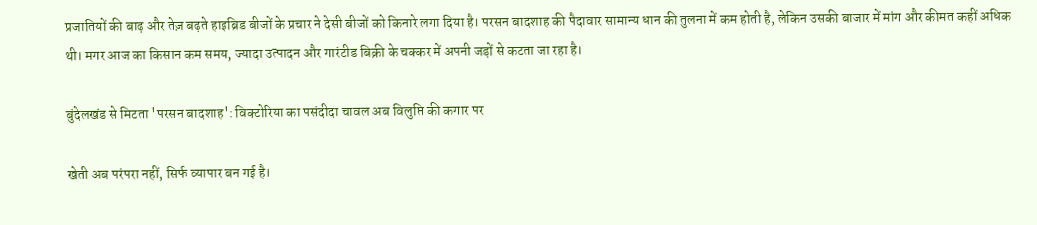प्रजातियों की बाढ़ और तेज़ बढ़ते हाइब्रिड बीजों के प्रचार ने देसी बीजों को किनारे लगा दिया है। परसन बादशाह की पैदावार सामान्य धान की तुलना में कम होती है, लेकिन उसकी बाजार में मांग और कीमत कहीं अधिक थी। मगर आज का किसान कम समय, ज्यादा उत्पादन और गारंटीड बिक्री के चक्कर में अपनी जड़ों से कटता जा रहा है।

बुंदेलखंड से मिटता 'परसन बादशाह': विक्टोरिया का पसंदीदा चावल अब विलुप्ति की कगार पर

खेती अब परंपरा नहीं, सिर्फ व्यापार बन गई है।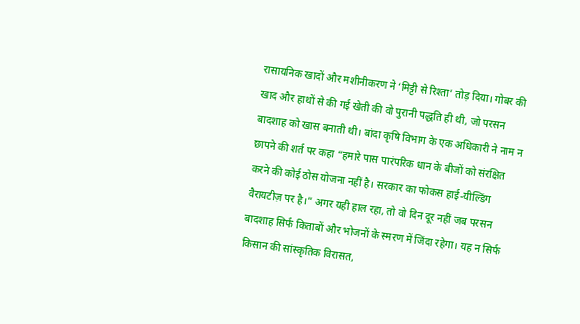रासायनिक खादों और मशीनीकरण ने ‘मिट्टी से रिश्ता’ तोड़ दिया। गोबर की खाद और हाथों से की गई खेती की वो पुरानी पद्धति ही थी, जो परसन बादशाह को खास बनाती थी। बांदा कृषि विभाग के एक अधिकारी ने नाम न छापने की शर्त पर कहा “हमारे पास पारंपरिक धान के बीजों को संरक्षित करने की कोई ठोस योजना नहीं है। सरकार का फोकस हाई-यील्डिंग वैरायटीज़ पर है।” अगर यही हाल रहा, तो वो दिन दूर नहीं जब परसन बादशाह सिर्फ किताबों और भोजनों के स्मरण में जिंदा रहेगा। यह न सिर्फ किसान की सांस्कृतिक विरासत,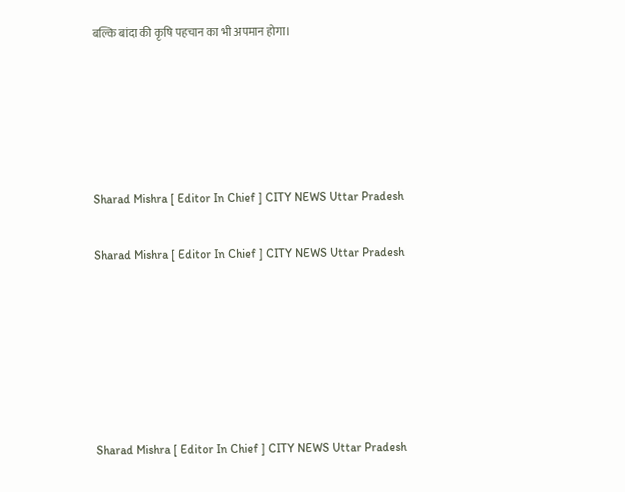बल्कि बांदा की कृषि पहचान का भी अपमान होगा।





Sharad Mishra [ Editor In Chief ] CITY NEWS Uttar Pradesh

Sharad Mishra [ Editor In Chief ] CITY NEWS Uttar Pradesh






Sharad Mishra [ Editor In Chief ] CITY NEWS Uttar Pradesh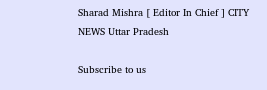Sharad Mishra [ Editor In Chief ] CITY NEWS Uttar Pradesh

Subscribe to us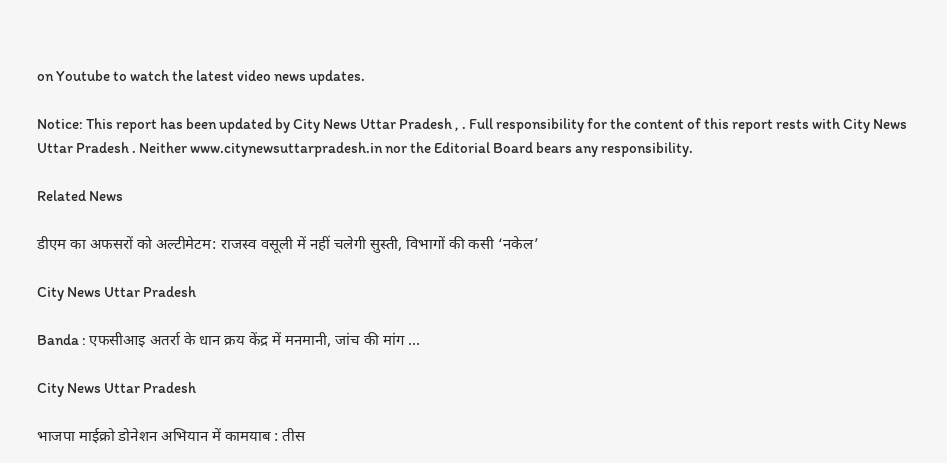on Youtube to watch the latest video news updates.

Notice: This report has been updated by City News Uttar Pradesh , . Full responsibility for the content of this report rests with City News Uttar Pradesh . Neither www.citynewsuttarpradesh.in nor the Editorial Board bears any responsibility.

Related News

डीएम का अफसरों को अल्टीमेटम: राजस्व वसूली में नहीं चलेगी सुस्ती, विभागों की कसी ‘नकेल’

City News Uttar Pradesh

Banda : एफसीआइ अतर्रा के धान क्रय केंद्र में मनमानी, जांच की मांग …

City News Uttar Pradesh

भाजपा माईक्रो डोनेशन अभियान में कामयाब : तीस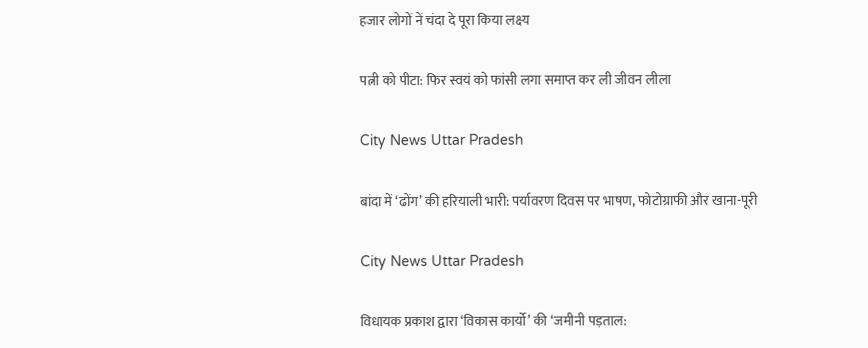हजार लोगों नें चंदा दे पूरा किया लक्ष्य

पत्नी को पीटा: फिर स्वयं को फांसी लगा समाप्त कर ली जीवन लीला

City News Uttar Pradesh

बांदा में ‘ढोंग’ की हरियाली भारी: पर्यावरण दिवस पर भाषण, फोटोग्राफी और खाना-पूरी

City News Uttar Pradesh

विधायक प्रकाश द्वारा ‘विकास कार्यो’ की ‘जमीनी पड़ताल: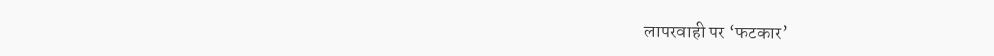लापरवाही पर ‘फटकार’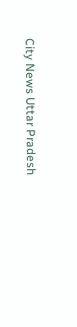City News Uttar Pradesh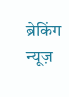ब्रेकिंग न्यूज़